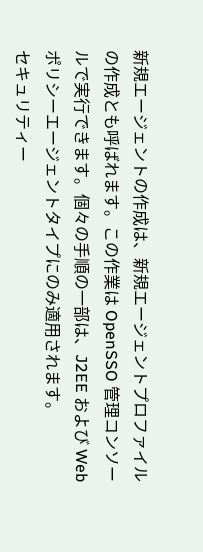新規エージェントの作成は、新規エージェントプロファイルの作成とも呼ばれます。この作業は OpenSSO 管理コンソールで実行できます。個々の手順の一部は、J2EE および Web ポリシーエージェントタイプにのみ適用されます。
セキュリティー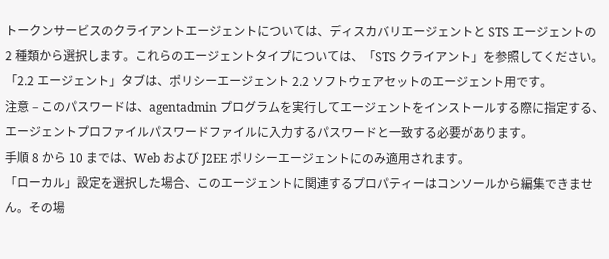トークンサービスのクライアントエージェントについては、ディスカバリエージェントと STS エージェントの 2 種類から選択します。これらのエージェントタイプについては、「STS クライアント」を参照してください。
「2.2 エージェント」タブは、ポリシーエージェント 2.2 ソフトウェアセットのエージェント用です。
注意 – このパスワードは、agentadmin プログラムを実行してエージェントをインストールする際に指定する、エージェントプロファイルパスワードファイルに入力するパスワードと一致する必要があります。
手順 8 から 10 までは、Web および J2EE ポリシーエージェントにのみ適用されます。
「ローカル」設定を選択した場合、このエージェントに関連するプロパティーはコンソールから編集できません。その場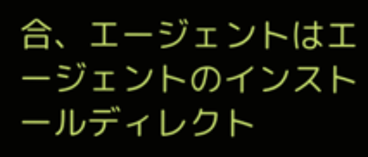合、エージェントはエージェントのインストールディレクト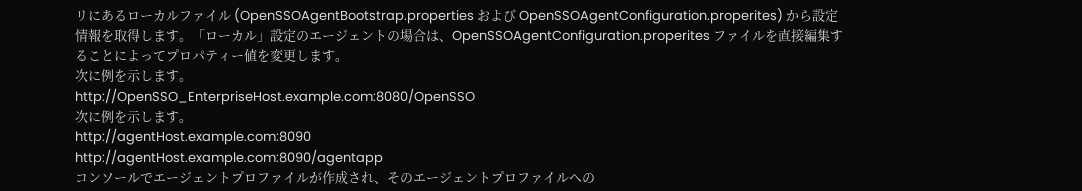リにあるローカルファイル (OpenSSOAgentBootstrap.properties および OpenSSOAgentConfiguration.properites) から設定情報を取得します。「ローカル」設定のエージェントの場合は、OpenSSOAgentConfiguration.properites ファイルを直接編集することによってプロパティー値を変更します。
次に例を示します。
http://OpenSSO_EnterpriseHost.example.com:8080/OpenSSO
次に例を示します。
http://agentHost.example.com:8090
http://agentHost.example.com:8090/agentapp
コンソールでエージェントプロファイルが作成され、そのエージェントプロファイルへの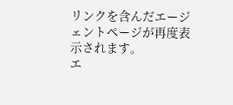リンクを含んだエージェントページが再度表示されます。
エ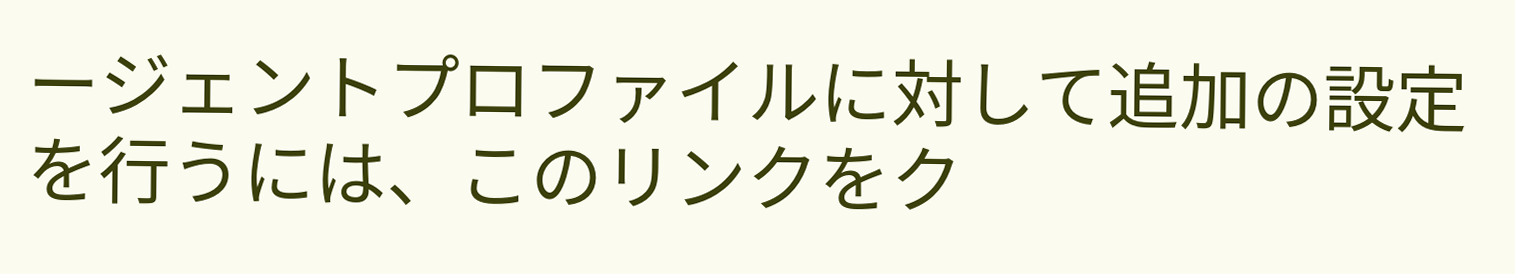ージェントプロファイルに対して追加の設定を行うには、このリンクをク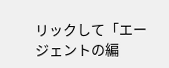リックして「エージェントの編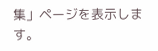集」ページを表示します。